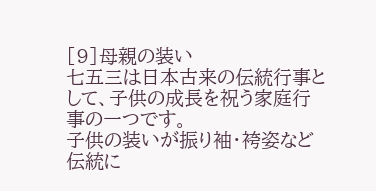[9]母親の装い
七五三は日本古来の伝統行事として、子供の成長を祝う家庭行事の一つです。
子供の装いが振り袖・袴姿など伝統に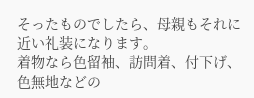そったものでしたら、母親もそれに近い礼装になります。
着物なら色留袖、訪問着、付下げ、色無地などの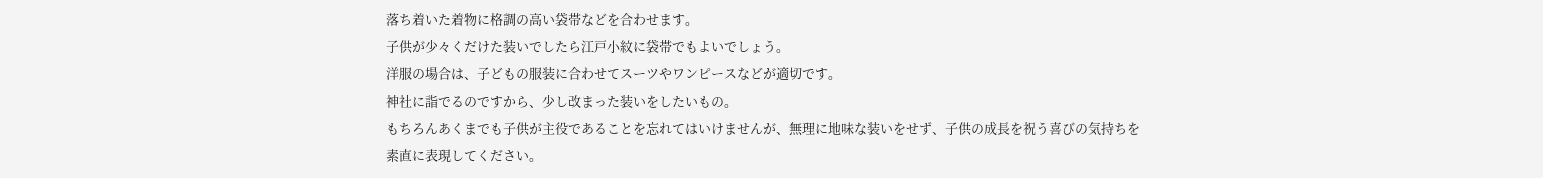落ち着いた着物に格調の高い袋帯などを合わせます。
子供が少々くだけた装いでしたら江戸小紋に袋帯でもよいでしょう。
洋服の場合は、子どもの服装に合わせてスーツやワンピースなどが適切です。
神社に詣でるのですから、少し改まった装いをしたいもの。
もちろんあくまでも子供が主役であることを忘れてはいけませんが、無理に地味な装いをせず、子供の成長を祝う喜びの気持ちを素直に表現してください。